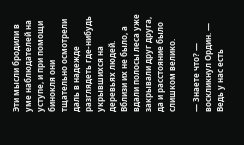Эти мысли бродили в уме наблюдателей на уступе, и при помощи бинокля они тщательно осмотрели даль в надежде разглядеть где-нибудь укрывшихся на деревьях людей. Вблизи их не было, а вдали полосы леса уже закрывали друг друга, да и расстояние было слишком велико.

— Знаете что? — воскликнул Ордин. — Ведь у нас есть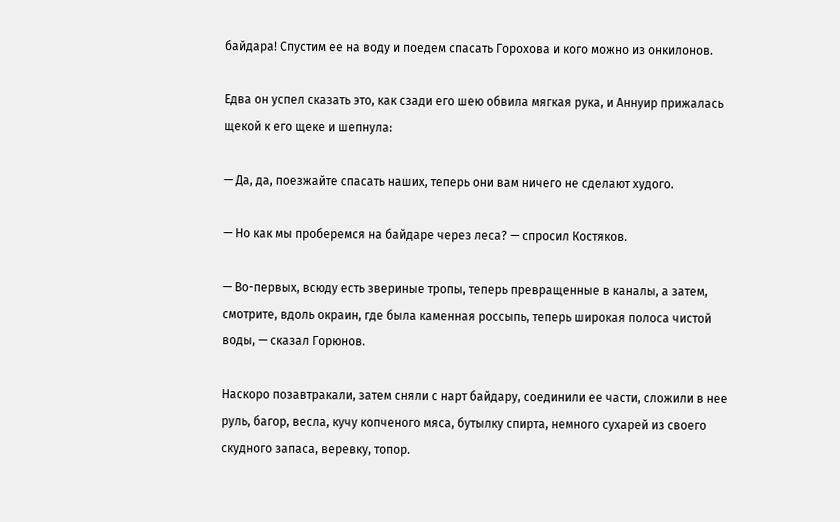байдара! Спустим ее на воду и поедем спасать Горохова и кого можно из онкилонов.

Едва он успел сказать это, как сзади его шею обвила мягкая рука, и Аннуир прижалась щекой к его щеке и шепнула:

— Да, да, поезжайте спасать наших, теперь они вам ничего не сделают худого.

— Но как мы проберемся на байдаре через леса? — спросил Костяков.

— Во-первых, всюду есть звериные тропы, теперь превращенные в каналы, а затем, смотрите, вдоль окраин, где была каменная россыпь, теперь широкая полоса чистой воды, — сказал Горюнов.

Наскоро позавтракали, затем сняли с нарт байдару, соединили ее части, сложили в нее руль, багор, весла, кучу копченого мяса, бутылку спирта, немного сухарей из своего скудного запаса, веревку, топор.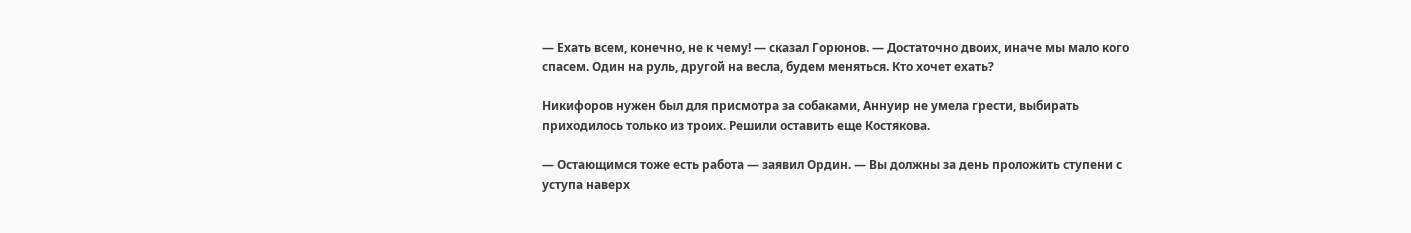— Ехать всем, конечно, не к чему! — сказал Горюнов. — Достаточно двоих, иначе мы мало кого спасем. Один на руль, другой на весла, будем меняться. Кто хочет ехать?

Никифоров нужен был для присмотра за собаками, Аннуир не умела грести, выбирать приходилось только из троих. Решили оставить еще Костякова.

— Остающимся тоже есть работа — заявил Ордин. — Вы должны за день проложить ступени с уступа наверх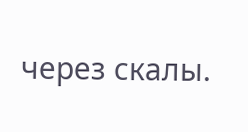через скалы.